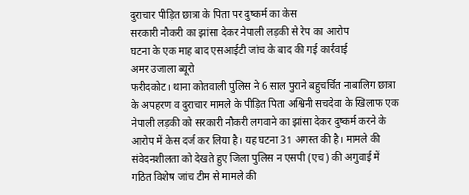दुराचार पीड़ित छात्रा के पिता पर दुष्कर्म का केस
सरकारी नौकरी का झांसा देकर नेपाली लड़की से रेप का आरोप
घटना के एक माह बाद एसआईटी जांच के बाद की गई कार्रवाई
अमर उजाला ब्यूरो
फरीदकोट। थाना कोतवाली पुलिस ने 6 साल पुराने बहुचर्चित नाबालिग छात्रा के अपहरण व दुराचार मामले के पीड़ित पिता अश्विनी सचदेवा के खिलाफ एक नेपाली लड़की को सरकारी नौकरी लगवाने का झांसा देकर दुष्कर्म करने के आरोप में केस दर्ज कर लिया है। यह घटना 31 अगस्त की है। मामले की संवेदनशीलता को देखते हुए जिला पुलिस न एसपी (एच) की अगुवाई में गठित विशेष जांच टीम से मामले की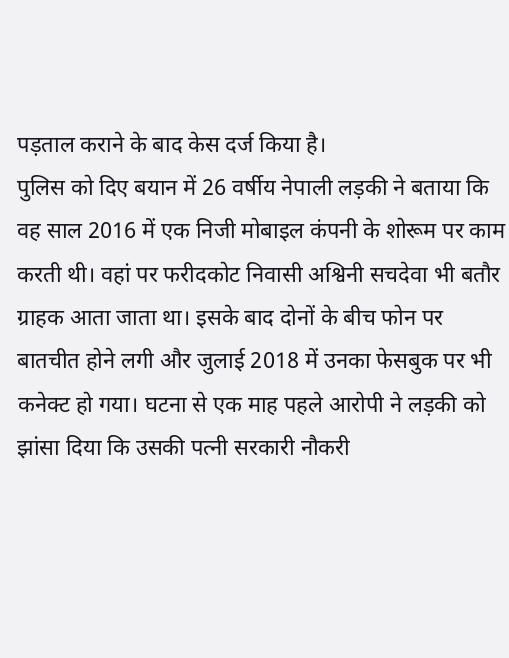पड़ताल कराने के बाद केस दर्ज किया है।
पुलिस को दिए बयान में 26 वर्षीय नेपाली लड़की ने बताया कि वह साल 2016 में एक निजी मोबाइल कंपनी के शोरूम पर काम करती थी। वहां पर फरीदकोट निवासी अश्विनी सचदेवा भी बतौर ग्राहक आता जाता था। इसके बाद दोनों के बीच फोन पर बातचीत होने लगी और जुलाई 2018 में उनका फेसबुक पर भी कनेक्ट हो गया। घटना से एक माह पहले आरोपी ने लड़की को झांसा दिया कि उसकी पत्नी सरकारी नौकरी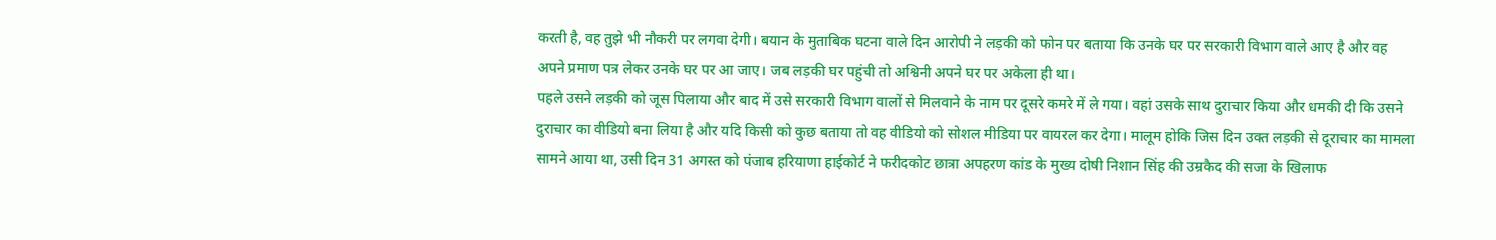करती है, वह तुझे भी नौकरी पर लगवा देगी। बयान के मुताबिक घटना वाले दिन आरोपी ने लड़की को फोन पर बताया कि उनके घर पर सरकारी विभाग वाले आए है और वह अपने प्रमाण पत्र लेकर उनके घर पर आ जाए। जब लड़की घर पहुंची तो अश्विनी अपने घर पर अकेला ही था।
पहले उसने लड़की को जूस पिलाया और बाद में उसे सरकारी विभाग वालों से मिलवाने के नाम पर दूसरे कमरे में ले गया। वहां उसके साथ दुराचार किया और धमकी दी कि उसने दुराचार का वीडियो बना लिया है और यदि किसी को कुछ बताया तो वह वीडियो को सोशल मीडिया पर वायरल कर देगा। मालूम होकि जिस दिन उक्त लड़की से दूराचार का मामला सामने आया था, उसी दिन 31 अगस्त को पंजाब हरियाणा हाईकोर्ट ने फरीदकोट छात्रा अपहरण कांड के मुख्य दोषी निशान सिंह की उम्रकैद की सजा के खिलाफ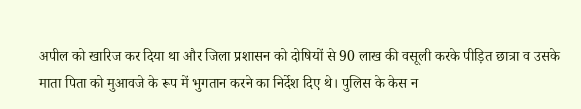अपील को खारिज कर दिया था और जिला प्रशासन को दोषियों से 90 लाख की वसूली करके पीड़ित छात्रा व उसके माता पिता को मुआवजे के रूप में भुगतान करने का निर्देश दिए थे। पुलिस के केस न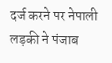दर्ज करने पर नेपाली लड़की ने पंजाब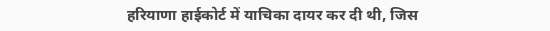हरियाणा हाईकोर्ट में याचिका दायर कर दी थी, जिस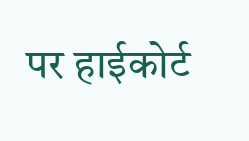पर हाईकोर्ट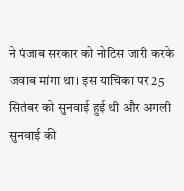ने पंजाब सरकार को नोटिस जारी करके जवाब मांगा था। इस याचिका पर 25 सितंबर को सुनवाई हुई थी और अगली सुनवाई की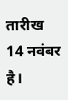तारीख 14 नवंबर है।